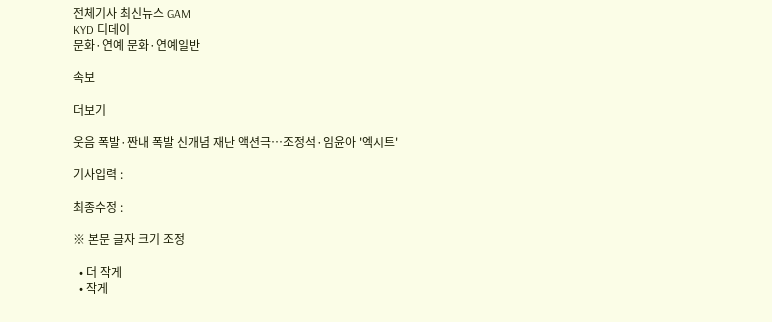전체기사 최신뉴스 GAM
KYD 디데이
문화·연예 문화·연예일반

속보

더보기

웃음 폭발·짠내 폭발 신개념 재난 액션극…조정석·임윤아 '엑시트'

기사입력 :

최종수정 :

※ 본문 글자 크기 조정

  • 더 작게
  • 작게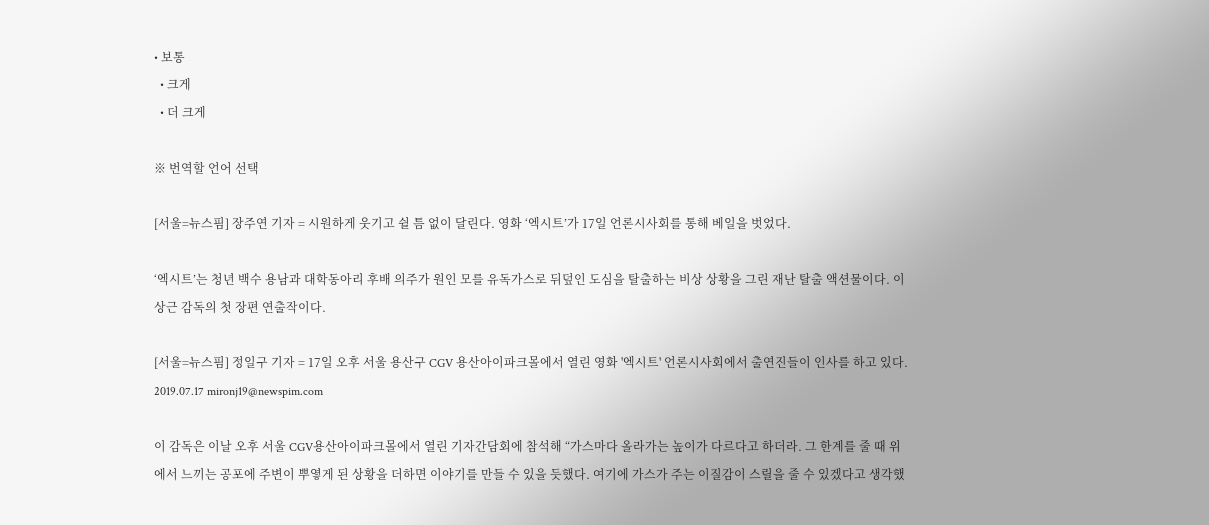• 보통
  • 크게
  • 더 크게

※ 번역할 언어 선택

[서울=뉴스핌] 장주연 기자 = 시원하게 웃기고 쉴 틈 없이 달린다. 영화 ‘엑시트’가 17일 언론시사회를 통해 베일을 벗었다.

‘엑시트’는 청년 백수 용남과 대학동아리 후배 의주가 원인 모를 유독가스로 뒤덮인 도심을 탈출하는 비상 상황을 그린 재난 탈출 액션물이다. 이상근 감독의 첫 장편 연출작이다.

[서울=뉴스핌] 정일구 기자 = 17일 오후 서울 용산구 CGV 용산아이파크몰에서 열린 영화 '엑시트' 언론시사회에서 출연진들이 인사를 하고 있다. 2019.07.17 mironj19@newspim.com

이 감독은 이날 오후 서울 CGV용산아이파크몰에서 열린 기자간담회에 참석해 “가스마다 올라가는 높이가 다르다고 하더라. 그 한계를 줄 때 위에서 느끼는 공포에 주변이 뿌옇게 된 상황을 더하면 이야기를 만들 수 있을 듯했다. 여기에 가스가 주는 이질감이 스릴을 줄 수 있겠다고 생각했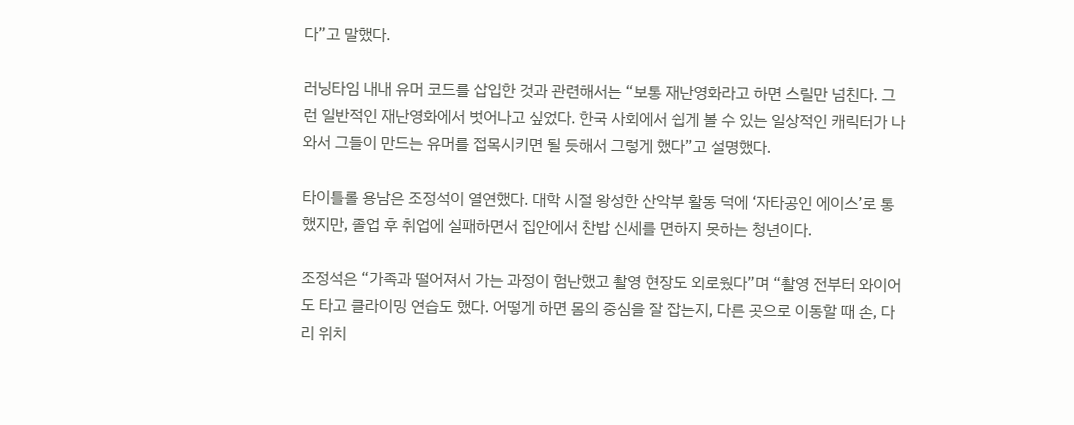다”고 말했다.

러닝타임 내내 유머 코드를 삽입한 것과 관련해서는 “보통 재난영화라고 하면 스릴만 넘친다. 그런 일반적인 재난영화에서 벗어나고 싶었다. 한국 사회에서 쉽게 볼 수 있는 일상적인 캐릭터가 나와서 그들이 만드는 유머를 접목시키면 될 듯해서 그렇게 했다”고 설명했다.

타이틀롤 용남은 조정석이 열연했다. 대학 시절 왕성한 산악부 활동 덕에 ‘자타공인 에이스’로 통했지만, 졸업 후 취업에 실패하면서 집안에서 찬밥 신세를 면하지 못하는 청년이다.

조정석은 “가족과 떨어져서 가는 과정이 험난했고 촬영 현장도 외로웠다”며 “촬영 전부터 와이어도 타고 클라이밍 연습도 했다. 어떻게 하면 몸의 중심을 잘 잡는지, 다른 곳으로 이동할 때 손, 다리 위치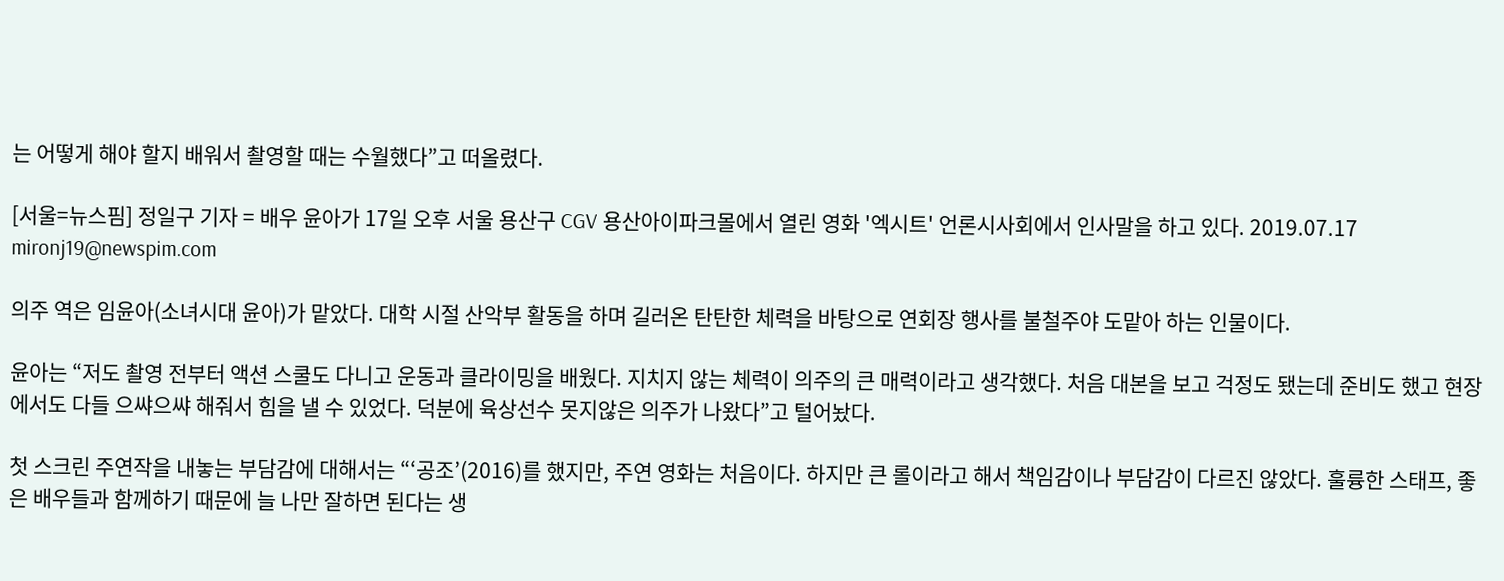는 어떻게 해야 할지 배워서 촬영할 때는 수월했다”고 떠올렸다.

[서울=뉴스핌] 정일구 기자 = 배우 윤아가 17일 오후 서울 용산구 CGV 용산아이파크몰에서 열린 영화 '엑시트' 언론시사회에서 인사말을 하고 있다. 2019.07.17 mironj19@newspim.com

의주 역은 임윤아(소녀시대 윤아)가 맡았다. 대학 시절 산악부 활동을 하며 길러온 탄탄한 체력을 바탕으로 연회장 행사를 불철주야 도맡아 하는 인물이다.

윤아는 “저도 촬영 전부터 액션 스쿨도 다니고 운동과 클라이밍을 배웠다. 지치지 않는 체력이 의주의 큰 매력이라고 생각했다. 처음 대본을 보고 걱정도 됐는데 준비도 했고 현장에서도 다들 으쌰으쌰 해줘서 힘을 낼 수 있었다. 덕분에 육상선수 못지않은 의주가 나왔다”고 털어놨다.

첫 스크린 주연작을 내놓는 부담감에 대해서는 “‘공조’(2016)를 했지만, 주연 영화는 처음이다. 하지만 큰 롤이라고 해서 책임감이나 부담감이 다르진 않았다. 훌륭한 스태프, 좋은 배우들과 함께하기 때문에 늘 나만 잘하면 된다는 생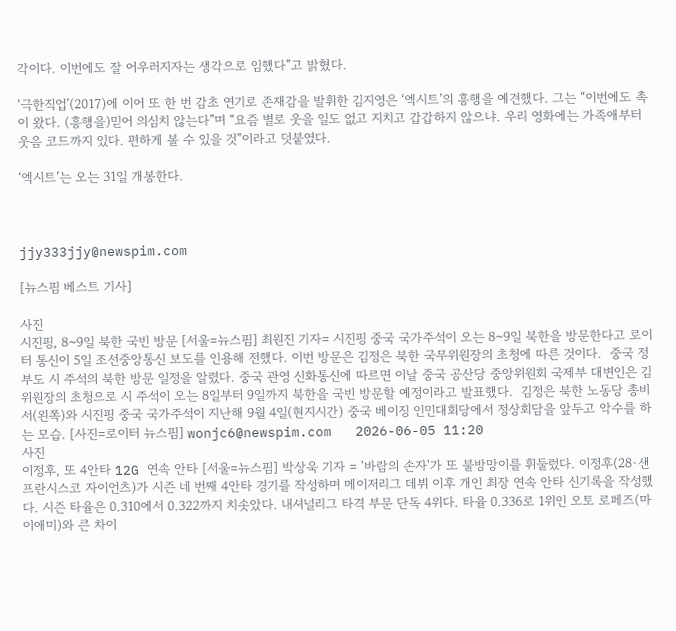각이다. 이번에도 잘 어우러지자는 생각으로 임했다”고 밝혔다.

‘극한직업’(2017)에 이어 또 한 번 감초 연기로 존재감을 발휘한 김지영은 ‘엑시트’의 흥행을 예견했다. 그는 “이번에도 촉이 왔다. (흥행을)믿어 의심치 않는다”며 “요즘 별로 웃을 일도 없고 지치고 갑갑하지 않으냐. 우리 영화에는 가족애부터 웃음 코드까지 있다. 편하게 볼 수 있을 것”이라고 덧붙였다.

‘엑시트’는 오는 31일 개봉한다.



jjy333jjy@newspim.com

[뉴스핌 베스트 기사]

사진
시진핑, 8~9일 북한 국빈 방문 [서울=뉴스핌] 최원진 기자= 시진핑 중국 국가주석이 오는 8~9일 북한을 방문한다고 로이터 통신이 5일 조선중앙통신 보도를 인용해 전했다. 이번 방문은 김정은 북한 국무위원장의 초청에 따른 것이다.  중국 정부도 시 주석의 북한 방문 일정을 알렸다. 중국 관영 신화통신에 따르면 이날 중국 공산당 중앙위원회 국제부 대변인은 김 위원장의 초청으로 시 주석이 오는 8일부터 9일까지 북한을 국빈 방문할 예정이라고 발표했다.  김정은 북한 노동당 총비서(왼쪽)와 시진핑 중국 국가주석이 지난해 9월 4일(현지시간) 중국 베이징 인민대회당에서 정상회담을 앞두고 악수를 하는 모습. [사진=로이터 뉴스핌] wonjc6@newspim.com   2026-06-05 11:20
사진
이정후, 또 4안타 12G 연속 안타 [서울=뉴스핌] 박상욱 기자 = '바람의 손자'가 또 불방망이를 휘둘렀다. 이정후(28·샌프란시스코 자이언츠)가 시즌 네 번째 4안타 경기를 작성하며 메이저리그 데뷔 이후 개인 최장 연속 안타 신기록을 작성했다. 시즌 타율은 0.310에서 0.322까지 치솟았다. 내셔널리그 타격 부문 단독 4위다. 타율 0.336로 1위인 오토 로페즈(마이애미)와 큰 차이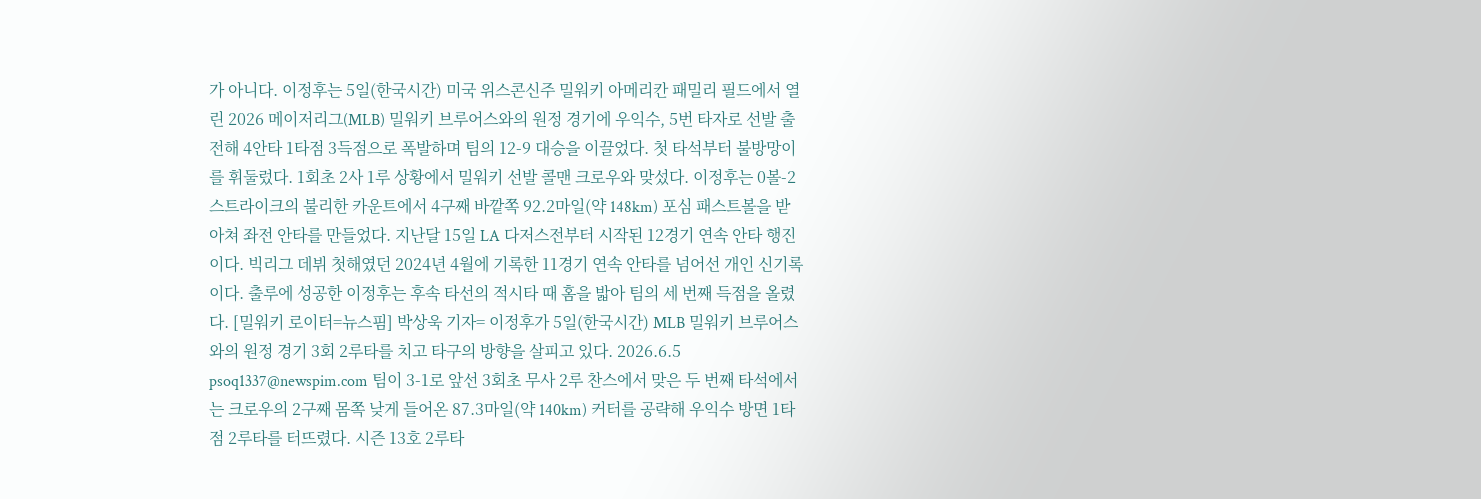가 아니다. 이정후는 5일(한국시간) 미국 위스콘신주 밀워키 아메리칸 패밀리 필드에서 열린 2026 메이저리그(MLB) 밀워키 브루어스와의 원정 경기에 우익수, 5번 타자로 선발 출전해 4안타 1타점 3득점으로 폭발하며 팀의 12-9 대승을 이끌었다. 첫 타석부터 불방망이를 휘둘렀다. 1회초 2사 1루 상황에서 밀워키 선발 콜맨 크로우와 맞섰다. 이정후는 0볼-2스트라이크의 불리한 카운트에서 4구째 바깥쪽 92.2마일(약 148km) 포심 패스트볼을 받아쳐 좌전 안타를 만들었다. 지난달 15일 LA 다저스전부터 시작된 12경기 연속 안타 행진이다. 빅리그 데뷔 첫해였던 2024년 4월에 기록한 11경기 연속 안타를 넘어선 개인 신기록이다. 출루에 성공한 이정후는 후속 타선의 적시타 때 홈을 밟아 팀의 세 번째 득점을 올렸다. [밀워키 로이터=뉴스핌] 박상욱 기자= 이정후가 5일(한국시간) MLB 밀워키 브루어스와의 원정 경기 3회 2루타를 치고 타구의 방향을 살피고 있다. 2026.6.5 psoq1337@newspim.com 팀이 3-1로 앞선 3회초 무사 2루 찬스에서 맞은 두 번째 타석에서는 크로우의 2구째 몸쪽 낮게 들어온 87.3마일(약 140km) 커터를 공략해 우익수 방면 1타점 2루타를 터뜨렸다. 시즌 13호 2루타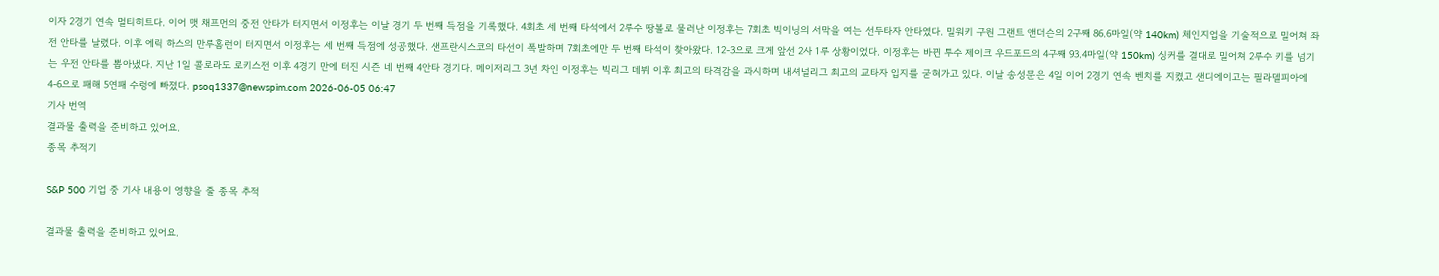이자 2경기 연속 멀티히트다. 이어 맷 채프먼의 중전 안타가 터지면서 이정후는 이날 경기 두 번째 득점을 기록했다. 4회초 세 번째 타석에서 2루수 땅볼로 물러난 이정후는 7회초 빅이닝의 서막을 여는 선두타자 안타였다. 밀워키 구원 그랜트 앤더슨의 2구째 86.6마일(약 140km) 체인지업을 기술적으로 밀어쳐 좌전 안타를 날렸다. 이후 에릭 하스의 만루홈런이 터지면서 이정후는 세 번째 득점에 성공했다. 샌프란시스코의 타선이 폭발하며 7회초에만 두 번째 타석이 찾아왔다. 12-3으로 크게 앞선 2사 1루 상황이었다. 이정후는 바뀐 투수 제이크 우드포드의 4구째 93.4마일(약 150km) 싱커를 결대로 밀어쳐 2루수 키를 넘기는 우전 안타를 뽑아냈다. 지난 1일 콜로라도 로키스전 이후 4경기 만에 터진 시즌 네 번째 4안타 경기다. 메이저리그 3년 차인 이정후는 빅리그 데뷔 이후 최고의 타격감을 과시하며 내셔널리그 최고의 교타자 입지를 굳혀가고 있다. 이날 송성문은 4일 이어 2경기 연속 벤치를 지켰고 샌디에이고는 필라델피아에 4-6으로 패해 5연패 수렁에 빠졌다. psoq1337@newspim.com 2026-06-05 06:47
기사 번역
결과물 출력을 준비하고 있어요.
종목 추적기

S&P 500 기업 중 기사 내용이 영향을 줄 종목 추적

결과물 출력을 준비하고 있어요.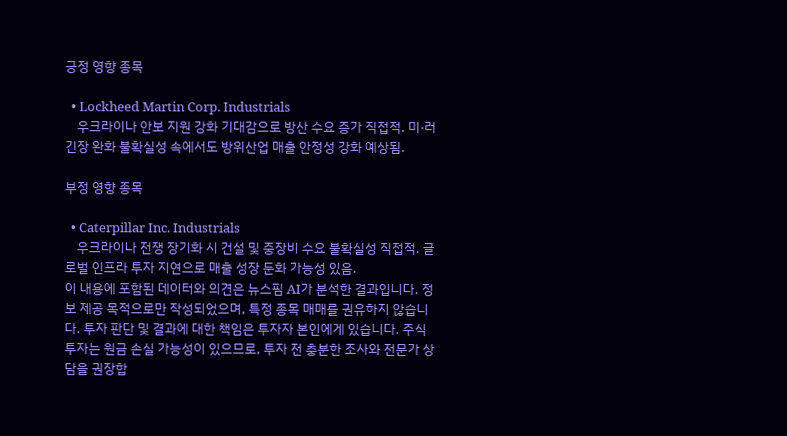긍정 영향 종목

  • Lockheed Martin Corp. Industrials
    우크라이나 안보 지원 강화 기대감으로 방산 수요 증가 직접적. 미·러 긴장 완화 불확실성 속에서도 방위산업 매출 안정성 강화 예상됨.

부정 영향 종목

  • Caterpillar Inc. Industrials
    우크라이나 전쟁 장기화 시 건설 및 중장비 수요 불확실성 직접적. 글로벌 인프라 투자 지연으로 매출 성장 둔화 가능성 있음.
이 내용에 포함된 데이터와 의견은 뉴스핌 AI가 분석한 결과입니다. 정보 제공 목적으로만 작성되었으며, 특정 종목 매매를 권유하지 않습니다. 투자 판단 및 결과에 대한 책임은 투자자 본인에게 있습니다. 주식 투자는 원금 손실 가능성이 있으므로, 투자 전 충분한 조사와 전문가 상담을 권장합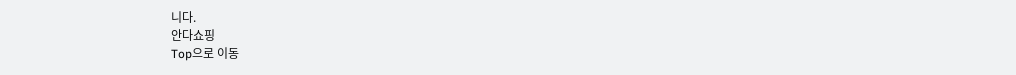니다.
안다쇼핑
Top으로 이동